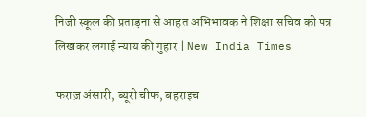निजी स्कूल की प्रताड़ना से आहत अभिभावक ने शिक्षा सचिव को पत्र लिखकर लगाई न्याय की गुहार | New India Times

फराज़ अंसारी, ब्यूरो चीफ, बहराइच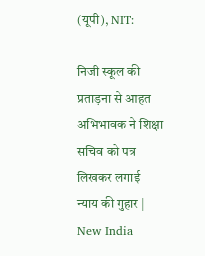(यूपी), NIT:

निजी स्कूल की प्रताड़ना से आहत अभिभावक ने शिक्षा सचिव को पत्र लिखकर लगाई न्याय की गुहार | New India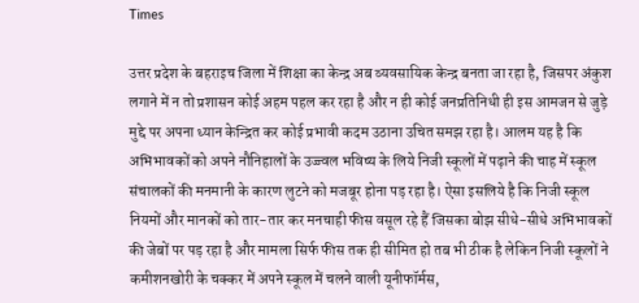Times

उत्तर प्रदेश के बहराइच जिला में शिक्षा का केन्द्र अब व्यवसायिक केन्द्र बनता जा रहा है, जिसपर अंकुश लगाने में न तो प्रशासन कोई अहम पहल कर रहा है और न ही कोई जनप्रतिनिधी ही इस आमजन से जुड़े मुद्दे पर अपना ध्यान केन्द्रित कर कोई प्रभावी कदम उठाना उचित समझ रहा है। आलम यह है कि अभिभावकों को अपने नौनिहालों के उज्ज्वल भविष्य के लिये निजी स्कूलों में पढ़ाने की चाह में स्कूल संचालकों की मनमानी के कारण लुटने को मजबूर होना पड़ रहा है। ऐसा इसलिये है कि निजी स्कूल नियमों और मानकों को तार-तार कर मनचाही फीस वसूल रहे हैं जिसका बोझ सीधे-सीधे अभिभावकों की जेबों पर पड़ रहा है और मामला सिर्फ फीस तक ही सीमित हो तब भी ठीक है लेकिन निजी स्कूलों ने कमीशनखोरी के चक्कर में अपने स्कूल में चलने वाली यूनीफॉर्मस,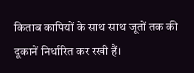किताब कापियों के साथ साथ जूतों तक की दूकानें निर्धारित कर रखी हैं।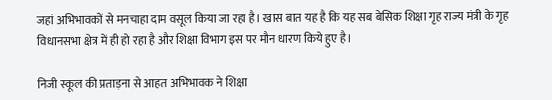जहां अभिभावकों से मनचाहा दाम वसूल किया जा रहा है। खास बात यह है कि यह सब बेसिक शिक्षा गृह राज्य मंत्री के गृह विधानसभा क्षेत्र में ही हो रहा है और शिक्षा विभाग इस पर मौन धारण किये हुए है।

निजी स्कूल की प्रताड़ना से आहत अभिभावक ने शिक्षा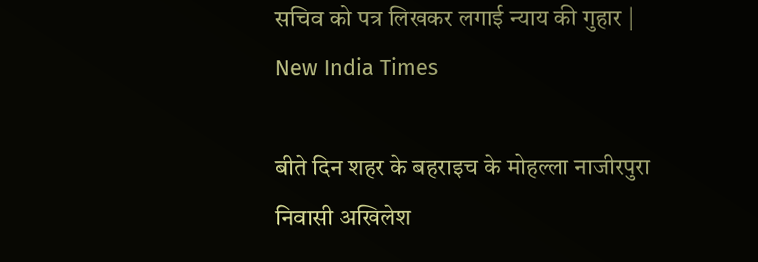सचिव को पत्र लिखकर लगाई न्याय की गुहार | New India Times

बीते दिन शहर के बहराइच के मोहल्ला नाजीरपुरा निवासी अखिलेश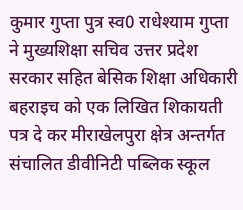कुमार गुप्ता पुत्र स्व0 राधेश्याम गुप्ता ने मुख्यशिक्षा सचिव उत्तर प्रदेश सरकार सहित बेसिक शिक्षा अधिकारी बहराइच को एक लिखित शिकायती पत्र दे कर मीराखेलपुरा क्षेत्र अन्तर्गत संचालित डीवीनिटी पब्लिक स्कूल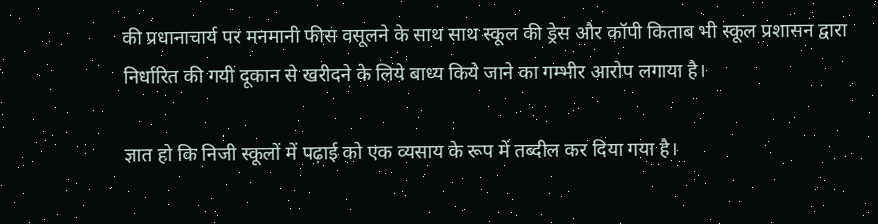की प्रधानाचार्य पर मनमानी फीस वसूलने के साथ साथ स्कूल की ड्रेस और कॉपी किताब भी स्कूल प्रशासन द्वारा निर्धारित की गयी दूकान से खरीदने के लिये बाध्य किये जाने का गम्भीर आरोप लगाया है।

ज्ञात हो कि निजी स्कूलों में पढ़ाई को एक व्यसाय के रूप में तब्दील कर दिया गया है।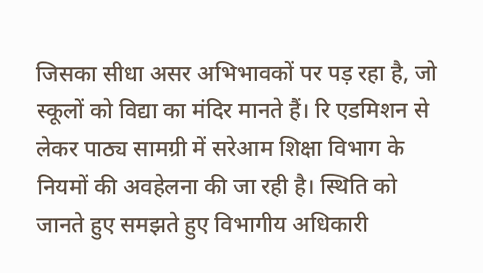जिसका सीधा असर अभिभावकों पर पड़ रहा है, जो स्कूलों को विद्या का मंदिर मानते हैं। रि एडमिशन से लेकर पाठ्य सामग्री में सरेआम शिक्षा विभाग के नियमों की अवहेलना की जा रही है। स्थिति को जानते हुए समझते हुए विभागीय अधिकारी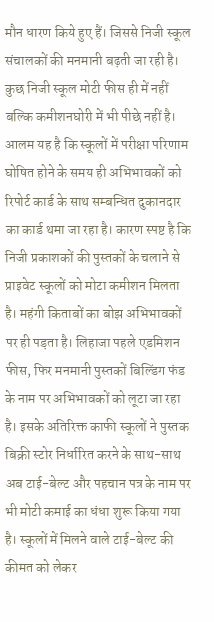मौन धारण किये हुए हैं। जिससे निजी स्कूल संचालकों की मनमानी बढ़ती जा रही है। कुछ निजी स्कूल मोटी फीस ही में नहीं बल्कि कमीशनघोरी में भी पीछे नहीं है। आलम यह है कि स्कूलों में परीक्षा परिणाम घोषित होने के समय ही अभिभावकों को रिपोर्ट कार्ड के साथ सम्बन्धित दुकानदार का कार्ड थमा जा रहा है। कारण स्पष्ट है कि निजी प्रकाशकों की पुस्तकों के चलाने से प्राइवेट स्कूलों को मोटा कमीशन मिलता है। महंगी किताबों का बोझ अभिभावकों पर ही पड़ता है। लिहाजा पहले एडमिशन फीस, फिर मनमानी पुस्तकों बिल्डिंग फंड के नाम पर अभिभावकों को लूटा जा रहा है। इसके अतिरिक्त काफी स्कूलों ने पुस्तक बिक्री स्टोर निर्धारित करने के साथ-साथ अब टाई-बेल्ट और पहचान पत्र के नाम पर भी मोटी कमाई का धंधा शुरू किया गया है। स्कूलों में मिलने वाले टाई-बेल्ट की कीमत को लेकर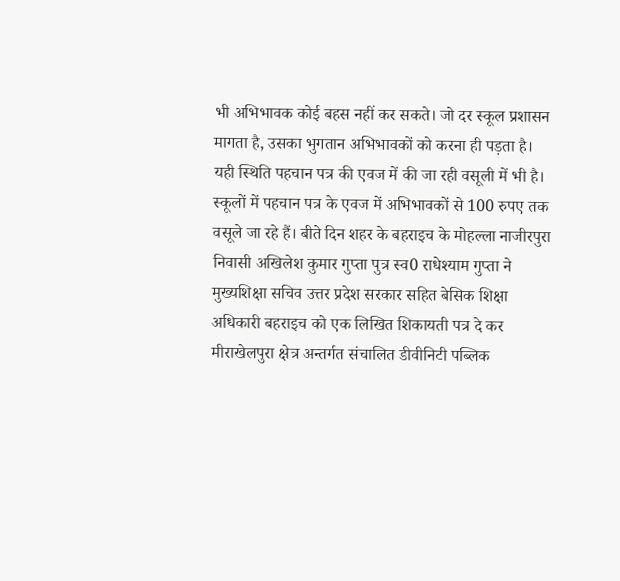भी अभिभावक कोई बहस नहीं कर सकते। जो दर स्कूल प्रशासन मागता है, उसका भुगतान अभिभावकों को करना ही पड़ता है। यही स्थिति पहचान पत्र की एवज में की जा रही वसूली में भी है। स्कूलों में पहचान पत्र के एवज में अभिभावकों से 100 रुपए तक वसूले जा रहे हैं। बीते दिन शहर के बहराइच के मोहल्ला नाजीरपुरा निवासी अखिलेश कुमार गुप्ता पुत्र स्व0 राधेश्याम गुप्ता ने मुख्यशिक्षा सचिव उत्तर प्रदेश सरकार सहित बेसिक शिक्षा अधिकारी बहराइच को एक लिखित शिकायती पत्र दे कर मीराखेलपुरा क्षेत्र अन्तर्गत संचालित डीवीनिटी पब्लिक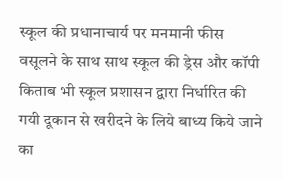स्कूल की प्रधानाचार्य पर मनमानी फीस वसूलने के साथ साथ स्कूल की ड्रेस और कॉपी किताब भी स्कूल प्रशासन द्वारा निर्धारित की गयी दूकान से खरीदने के लिये बाध्य किये जाने का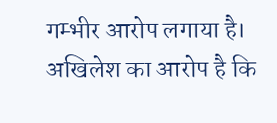गम्भीर आरोप लगाया है। अखिलेश का आरोप है कि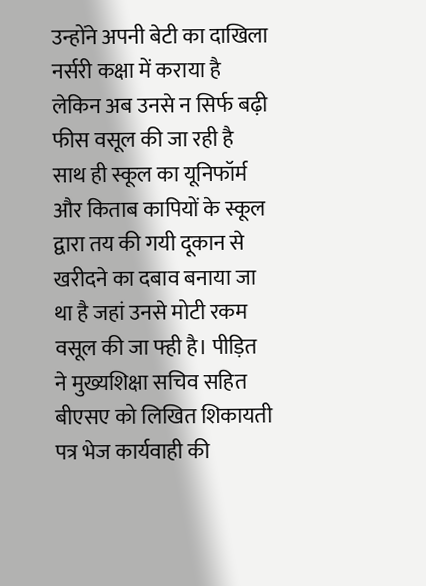उन्होंने अपनी बेटी का दाखिला नर्सरी कक्षा में कराया है लेकिन अब उनसे न सिर्फ बढ़ी फीस वसूल की जा रही है साथ ही स्कूल का यूनिफॉर्म और किताब कापियों के स्कूल द्वारा तय की गयी दूकान से खरीदने का दबाव बनाया जा था है जहां उनसे मोटी रकम वसूल की जा फ्ही है। पीड़ित ने मुख्यशिक्षा सचिव सहित बीएसए को लिखित शिकायती पत्र भेज कार्यवाही की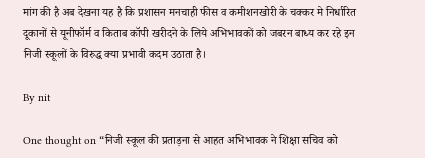मांग की है अब देखना यह है कि प्रशासन मनचाही फीस व कमीशनखोरी के चक्कर मे निर्धारित दूकानों से यूनीफॉर्म व किताब कॉपी खरीदने के लिये अभिभावकों को जबरन बाध्य कर रहे इन निजी स्कूलों के विरुद्ध क्या प्रभावी कदम उठाता है।

By nit

One thought on “निजी स्कूल की प्रताड़ना से आहत अभिभावक ने शिक्षा सचिव को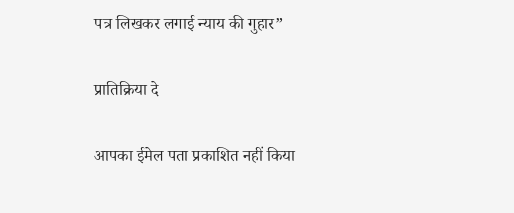पत्र लिखकर लगाई न्याय की गुहार”

प्रातिक्रिया दे

आपका ईमेल पता प्रकाशित नहीं किया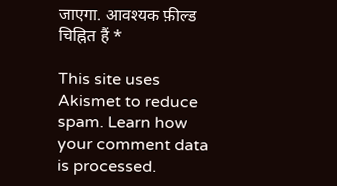जाएगा. आवश्यक फ़ील्ड चिह्नित हैं *

This site uses Akismet to reduce spam. Learn how your comment data is processed.